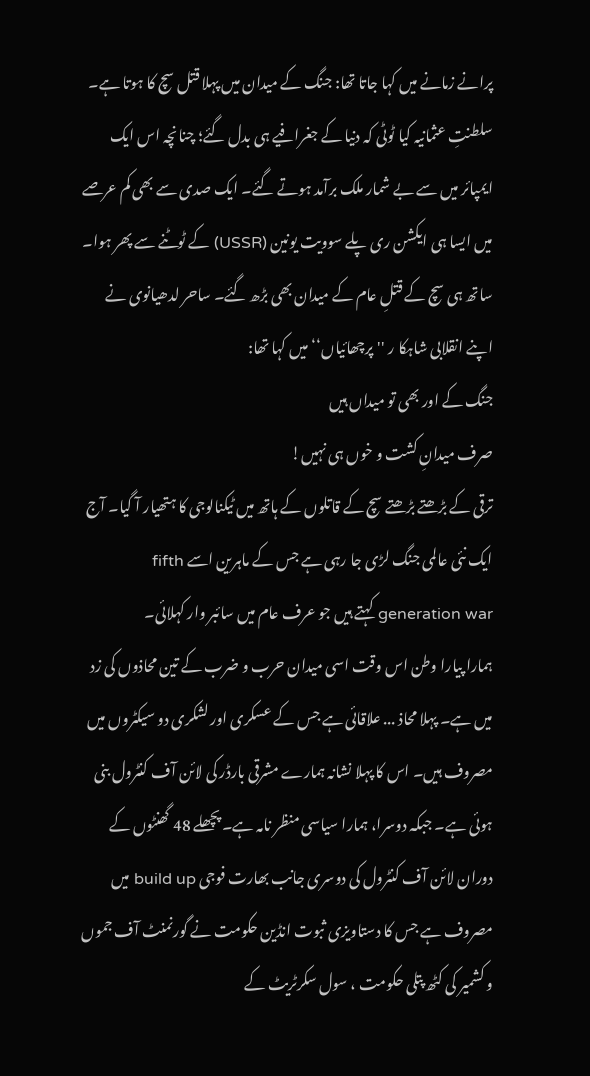پرانے زمانے میں کہا جاتا تھا: جنگ کے میدان میں پہلا قتل سچ کا ہوتا ہے۔ سلطنتِ عثمانیہ کیا ٹوٹی کہ دنیا کے جغرافیے ہی بدل گئے؛ چنانچہ اس ایک ایمپائر میں سے بے شمار ملک برآمد ہوتے گئے۔ ایک صدی سے بھی کم عرصے میں ایسا ہی ایکشن ری پلے سوویت یونین (USSR) کے ٹوٹنے سے پھر ہوا۔ ساتھ ہی سچ کے قتلِ عام کے میدان بھی بڑھ گئے۔ ساحر لدھیانوی نے اپنے انقلابی شاہکا ر ''پرچھائیاں‘‘ میں کہا تھا:
جنگ کے اور بھی تو میداں ہیں
صرف میدانِ کشت و خوں ہی نہیں!
ترقی کے بڑھتے بڑھتے سچ کے قاتلوں کے ہاتھ میں ٹیکنالوجی کا ہتھیار آ گیا۔ آج ایک نئی عالمی جنگ لڑی جا رہی ہے جس کے ماہرین اسے fifth generation war کہتے ہیں جو عرف عام میں سائبر وار کہلائی۔
ہمارا پیارا وطن اس وقت اسی میدان حرب و ضرب کے تین محاذوں کی زد میں ہے۔ پہلا محاذ ... علاقائی ہے جس کے عسکری اور لشکری دو سیکٹروں میں مصروف ہیں۔ اس کا پہلا نشانہ ہمارے مشرقی بارڈر کی لائن آف کنٹرول بنی ہوئی ہے۔ جبکہ دوسرا، ہمارا سیاسی منظر نامہ ہے۔ پچھلے 48 گھنٹوں کے دوران لائن آف کنٹرول کی دوسری جانب بھارت فوجی build up میں مصروف ہے جس کا دستاویزی ثبوت انڈین حکومت نے گورنمنٹ آف جموں و کشمیر کی کٹھ پتلی حکومت ، سول سکرٹریٹ کے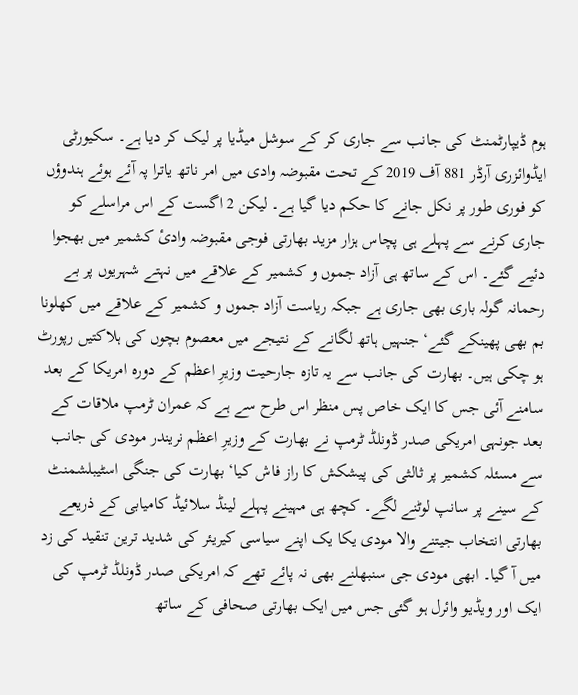ہوم ڈیپارٹمنٹ کی جانب سے جاری کر کے سوشل میڈیا پر لیک کر دیا ہے۔ سکیورٹی ایڈوائزری آرڈر 881 آف 2019 کے تحت مقبوضہ وادی میں امر ناتھ یاترا پہ آئے ہوئے ہندوؤں کو فوری طور پر نکل جانے کا حکم دیا گیا ہے۔ لیکن 2 اگست کے اس مراسلے کو جاری کرنے سے پہلے ہی پچاس ہزار مزید بھارتی فوجی مقبوضہ وادیٔ کشمیر میں بھجوا دئیے گئے۔ اس کے ساتھ ہی آزاد جموں و کشمیر کے علاقے میں نہتے شہریوں پر بے رحمانہ گولہ باری بھی جاری ہے جبکہ ریاست آزاد جموں و کشمیر کے علاقے میں کھلونا بم بھی پھینکے گئے‘ جنہیں ہاتھ لگانے کے نتیجے میں معصوم بچوں کی ہلاکتیں رپورٹ ہو چکی ہیں۔ بھارت کی جانب سے یہ تازہ جارحیت وزیرِ اعظم کے دورہ امریکا کے بعد سامنے آئی جس کا ایک خاص پس منظر اس طرح سے ہے کہ عمران ٹرمپ ملاقات کے بعد جونہی امریکی صدر ڈونلڈ ٹرمپ نے بھارت کے وزیرِ اعظم نریندر مودی کی جانب سے مسئلہ کشمیر پر ثالثی کی پیشکش کا راز فاش کیا‘ بھارت کی جنگی اسٹیبلشمنٹ کے سینے پر سانپ لوٹنے لگے۔ کچھ ہی مہینے پہلے لینڈ سلائیڈ کامیابی کے ذریعے بھارتی انتخاب جیتنے والا مودی یکا یک اپنے سیاسی کیریئر کی شدید ترین تنقید کی زد میں آ گیا۔ ابھی مودی جی سنبھلنے بھی نہ پائے تھے کہ امریکی صدر ڈونلڈ ٹرمپ کی ایک اور ویڈیو وائرل ہو گئی جس میں ایک بھارتی صحافی کے ساتھ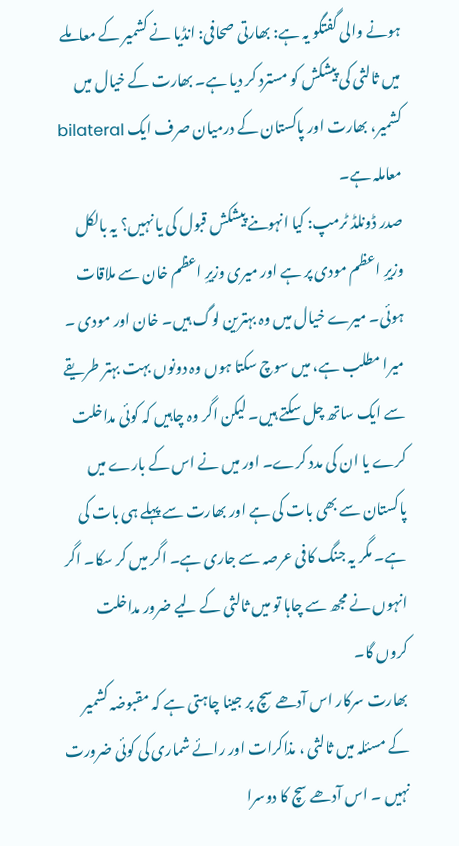ہونے والی گفتگو یہ ہے: بھارتی صحافی: انڈیا نے کشمیر کے معاملے میں ثالثی کی پیشکش کو مسترد کر دیا ہے۔ بھارت کے خیال میں کشمیر، بھارت اور پاکستان کے درمیان صرف ایک bilateral معاملہ ہے۔
صدر ڈونلڈ ٹرمپ: کیا انہوںنے پیشکش قبول کی یا نہیں؟ یہ بالکل وزیرِ اعظم مودی پر ہے اور میری وزیرِ اعظم خان سے ملاقات ہوئی۔ میرے خیال میں وہ بہترین لوگ ہیں۔ خان اور مودی ۔ میرا مطلب ہے، میں سوچ سکتا ہوں وہ دونوں بہت بہتر طریقے سے ایک ساتھ چل سکتے ہیں۔ لیکن اگر وہ چاہیں کہ کوئی مداخلت کرے یا ان کی مدد کرے۔ اور میں نے اس کے بارے میں پاکستان سے بھی بات کی ہے اور بھارت سے پہلے ہی بات کی ہے۔ مگر یہ جنگ کافی عرصہ سے جاری ہے۔ اگر میں کر سکا۔ اگر انہوں نے مجھ سے چاہا تو میں ثالثی کے لیے ضرور مداخلت کروں گا۔
بھارت سرکار اس آدھے سچ پر جینا چاہتی ہے کہ مقبوضہ کشمیر کے مسئلہ میں ثالثی ، مذاکرات اور رائے شماری کی کوئی ضرورت نہیں ۔ اس آدھے سچ کا دوسرا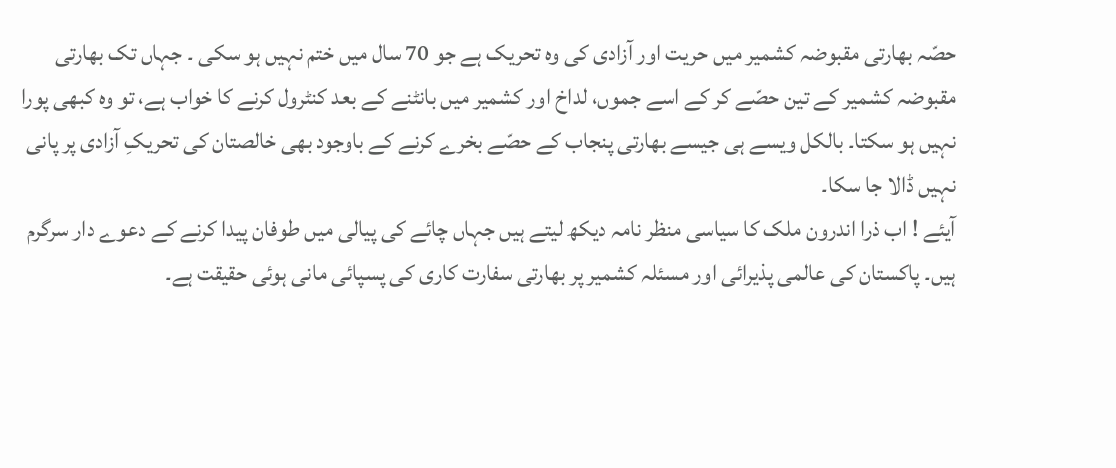حصّہ بھارتی مقبوضہ کشمیر میں حریت اور آزادی کی وہ تحریک ہے جو 70 سال میں ختم نہیں ہو سکی ۔ جہاں تک بھارتی مقبوضہ کشمیر کے تین حصّے کر کے اسے جموں، لداخ اور کشمیر میں بانٹنے کے بعد کنٹرول کرنے کا خواب ہے، تو وہ کبھی پورا نہیں ہو سکتا۔ بالکل ویسے ہی جیسے بھارتی پنجاب کے حصّے بخرے کرنے کے باوجود بھی خالصتان کی تحریکِ آزادی پر پانی نہیں ڈالا جا سکا۔
آیئے ! اب ذرا اندرون ملک کا سیاسی منظر نامہ دیکھ لیتے ہیں جہاں چائے کی پیالی میں طوفان پیدا کرنے کے دعوے دار سرگرم ہیں۔ پاکستان کی عالمی پذیرائی اور مسئلہ کشمیر پر بھارتی سفارت کاری کی پسپائی مانی ہوئی حقیقت ہے۔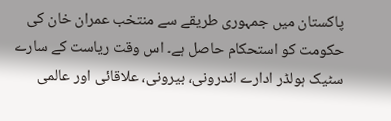پاکستان میں جمہوری طریقے سے منتخب عمران خان کی حکومت کو استحکام حاصل ہے۔ اس وقت ریاست کے سارے سٹیک ہولڈر ادارے اندرونی، بیرونی، علاقائی اور عالمی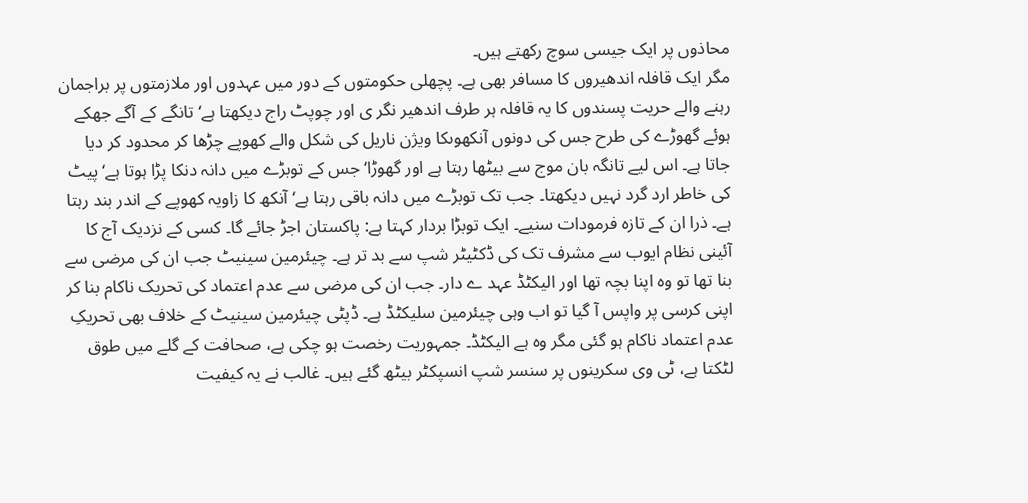محاذوں پر ایک جیسی سوچ رکھتے ہیں۔
مگر ایک قافلہ اندھیروں کا مسافر بھی ہے۔ پچھلی حکومتوں کے دور میں عہدوں اور ملازمتوں پر براجمان رہنے والے حریت پسندوں کا یہ قافلہ ہر طرف اندھیر نگر ی اور چوپٹ راج دیکھتا ہے‘ تانگے کے آگے جھکے ہوئے گھوڑے کی طرح جس کی دونوں آنکھوںکا ویژن ناریل کی شکل والے کھوپے چڑھا کر محدود کر دیا جاتا ہے۔ اس لیے تانگہ بان موج سے بیٹھا رہتا ہے اور گھوڑا‘ جس کے توبڑے میں دانہ دنکا پڑا ہوتا ہے‘ پیٹ کی خاطر ارد گرد نہیں دیکھتا۔ جب تک توبڑے میں دانہ باقی رہتا ہے‘ آنکھ کا زاویہ کھوپے کے اندر بند رہتا ہے۔ ذرا ان کے تازہ فرمودات سنیے۔ ایک توبڑا بردار کہتا ہے: پاکستان اجڑ جائے گا۔ کسی کے نزدیک آج کا آئینی نظام ایوب سے مشرف تک کی ڈکٹیٹر شپ سے بد تر ہے۔ چیئرمین سینیٹ جب ان کی مرضی سے بنا تھا تو وہ اپنا بچہ تھا اور الیکٹڈ عہد ے دار۔ جب ان کی مرضی سے عدم اعتماد کی تحریک ناکام بنا کر اپنی کرسی پر واپس آ گیا تو اب وہی چیئرمین سلیکٹڈ ہے۔ ڈپٹی چیئرمین سینیٹ کے خلاف بھی تحریکِ عدم اعتماد ناکام ہو گئی مگر وہ ہے الیکٹڈ۔ جمہوریت رخصت ہو چکی ہے، صحافت کے گلے میں طوق لٹکتا ہے، ٹی وی سکرینوں پر سنسر شپ انسپکٹر بیٹھ گئے ہیں۔ غالب نے یہ کیفیت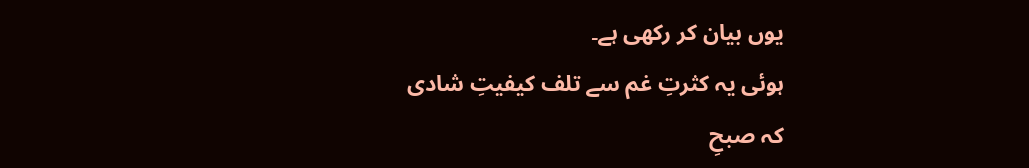یوں بیان کر رکھی ہے۔
ہوئی یہ کثرتِ غم سے تلف کیفیتِ شادی
کہ صبحِ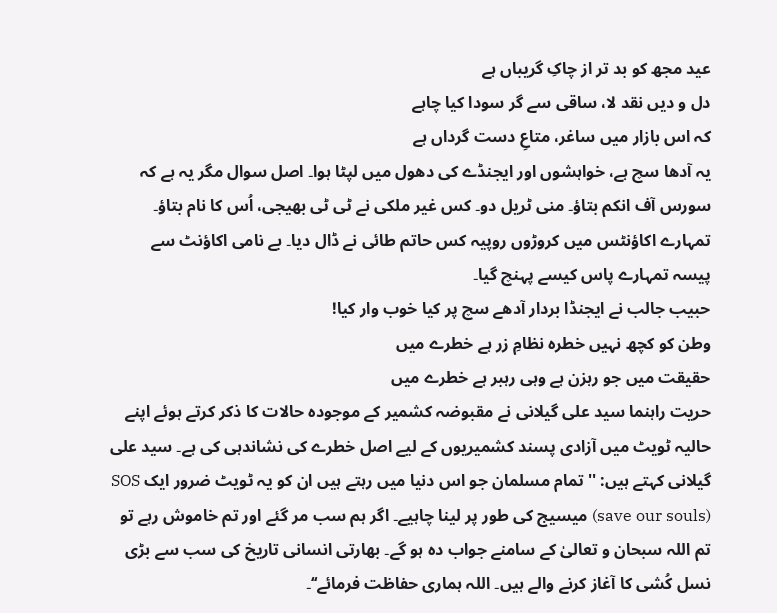عید مجھ کو بد تر از چاکِ گریباں ہے
دل و دیں نقد لا، ساقی سے گر سودا کیا چاہے
کہ اس بازار میں ساغر، متاعِ دست گرداں ہے
یہ آدھا سچ ہے، خواہشوں اور ایجنڈے کی دھول میں لپٹا ہوا۔ اصل سوال مگر یہ ہے کہ سورس آف انکم بتاؤ۔ منی ٹریل دو۔ کس غیر ملکی نے ٹی ٹی بھیجی، اُس کا نام بتاؤ۔ تمہارے اکاؤنٹس میں کروڑوں روپیہ کس حاتم طائی نے ڈال دیا۔ بے نامی اکاؤنٹ سے پیسہ تمہارے پاس کیسے پہنچ گیا۔
حبیب جالب نے ایجنڈا بردار آدھے سچ پر کیا خوب وار کیا!
وطن کو کچھ نہیں خطرہ نظامِ زر ہے خطرے میں
حقیقت میں جو رہزن ہے وہی رہبر ہے خطرے میں
حریت راہنما سید علی گیلانی نے مقبوضہ کشمیر کے موجودہ حالات کا ذکر کرتے ہوئے اپنے حالیہ ٹویٹ میں آزادی پسند کشمیریوں کے لیے اصل خطرے کی نشاندہی کی ہے۔ سید علی گیلانی کہتے ہیں: '' تمام مسلمان جو اس دنیا میں رہتے ہیں ان کو یہ ٹویٹ ضرور ایک SOS (save our souls) میسیج کی طور پر لینا چاہیے۔ اگر ہم سب مر گئے اور تم خاموش رہے تو تم اللہ سبحان و تعالیٰ کے سامنے جواب دہ ہو گے۔ بھارتی انسانی تاریخ کی سب سے بڑی نسل کُشی کا آغاز کرنے والے ہیں۔ اللہ ہماری حفاظت فرمائے‘‘۔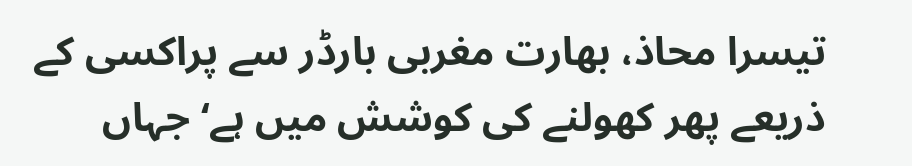تیسرا محاذ، بھارت مغربی بارڈر سے پراکسی کے ذریعے پھر کھولنے کی کوشش میں ہے‘ جہاں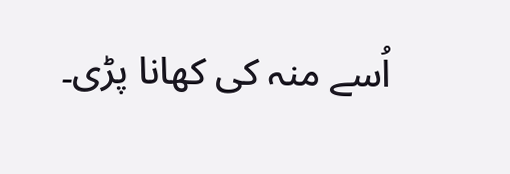اُسے منہ کی کھانا پڑی۔